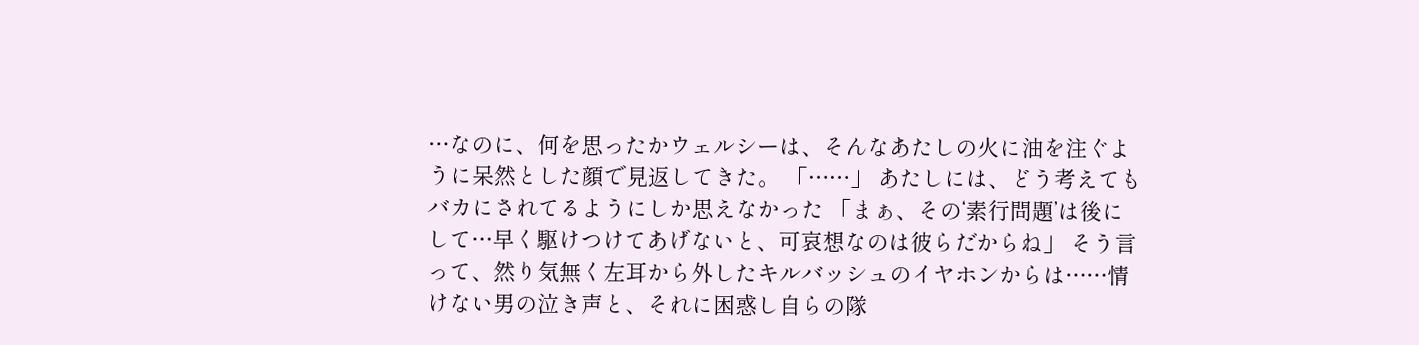…なのに、何を思ったかウェルシーは、そんなあたしの火に油を注ぐように呆然とした顔で見返してきた。 「……」 あたしには、どう考えてもバカにされてるようにしか思えなかった 「まぁ、その‘素行問題’は後にして…早く駆けつけてあげないと、可哀想なのは彼らだからね」 そう言って、然り気無く左耳から外したキルバッシュのイヤホンからは……情けない男の泣き声と、それに困惑し自らの隊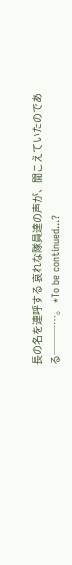長の名を連呼する 哀れな隊員達の声が、聞こえていたのである───…。 *To be continued...?